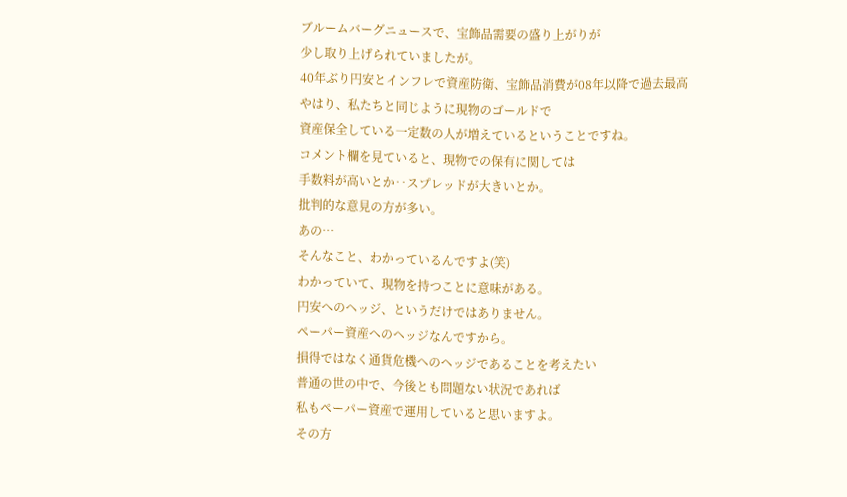ブルームバーグニュースで、宝飾品需要の盛り上がりが
少し取り上げられていましたが。
40年ぶり円安とインフレで資産防衛、宝飾品消費が08年以降で過去最高
やはり、私たちと同じように現物のゴールドで
資産保全している一定数の人が増えているということですね。
コメント欄を見ていると、現物での保有に関しては
手数料が高いとか‥スプレッドが大きいとか。
批判的な意見の方が多い。
あの…
そんなこと、わかっているんですよ(笑)
わかっていて、現物を持つことに意味がある。
円安へのヘッジ、というだけではありません。
ペーパー資産へのヘッジなんですから。
損得ではなく通貨危機へのヘッジであることを考えたい
普通の世の中で、今後とも問題ない状況であれば
私もペーパー資産で運用していると思いますよ。
その方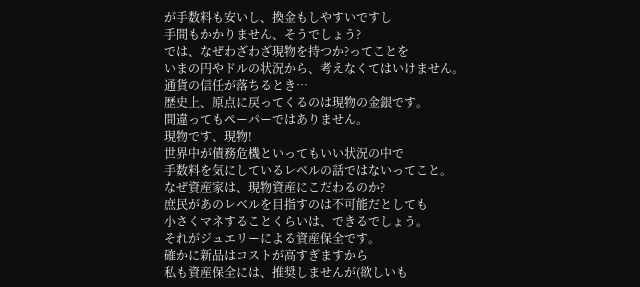が手数料も安いし、換金もしやすいですし
手間もかかりません、そうでしょう?
では、なぜわざわざ現物を持つか?ってことを
いまの円やドルの状況から、考えなくてはいけません。
通貨の信任が落ちるとき…
歴史上、原点に戻ってくるのは現物の金銀です。
間違ってもペーパーではありません。
現物です、現物!
世界中が債務危機といってもいい状況の中で
手数料を気にしているレベルの話ではないってこと。
なぜ資産家は、現物資産にこだわるのか?
庶民があのレベルを目指すのは不可能だとしても
小さくマネすることくらいは、できるでしょう。
それがジュエリーによる資産保全です。
確かに新品はコストが高すぎますから
私も資産保全には、推奨しませんが(欲しいも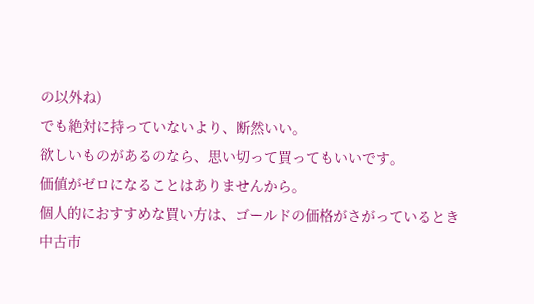の以外ね)
でも絶対に持っていないより、断然いい。
欲しいものがあるのなら、思い切って買ってもいいです。
価値がゼロになることはありませんから。
個人的におすすめな買い方は、ゴールドの価格がさがっているとき
中古市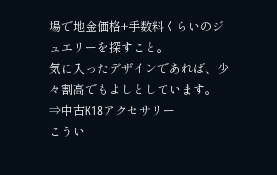場で地金価格+手数料くらいのジュエリーを探すこと。
気に入ったデザインであれば、少々割高でもよしとしています。
⇒中古K18アクセサリー
こうい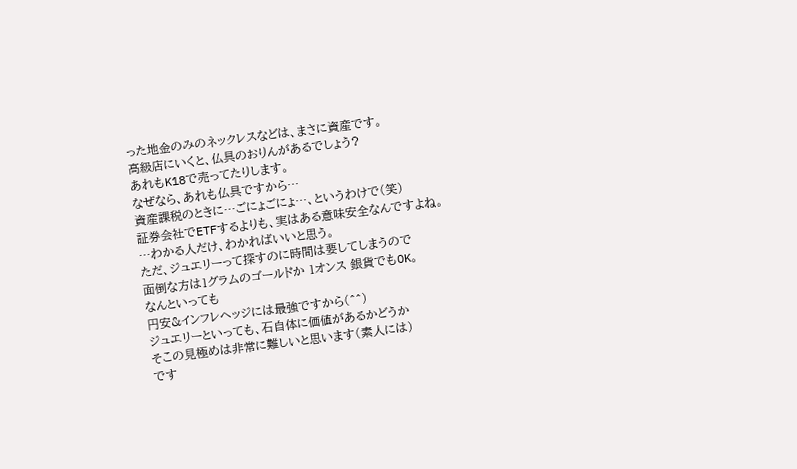った地金のみのネックレスなどは、まさに資産です。
高級店にいくと、仏具のおりんがあるでしょう?
あれもK18で売ってたりします。
なぜなら、あれも仏具ですから…
資産課税のときに…ごにょごにょ…、というわけで(笑)
証券会社でETFするよりも、実はある意味安全なんですよね。
…わかる人だけ、わかればいいと思う。
ただ、ジュエリーって探すのに時間は要してしまうので
面倒な方は1グラムのゴールドか 1オンス 銀貨でもOK。
なんといっても
円安&インフレヘッジには最強ですから(^^)
ジュエリーといっても、石自体に価値があるかどうか
そこの見極めは非常に難しいと思います(素人には)
です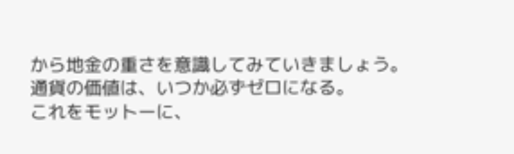から地金の重さを意識してみていきましょう。
通貨の価値は、いつか必ずゼロになる。
これをモットーに、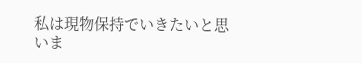私は現物保持でいきたいと思いま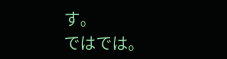す。
ではでは。